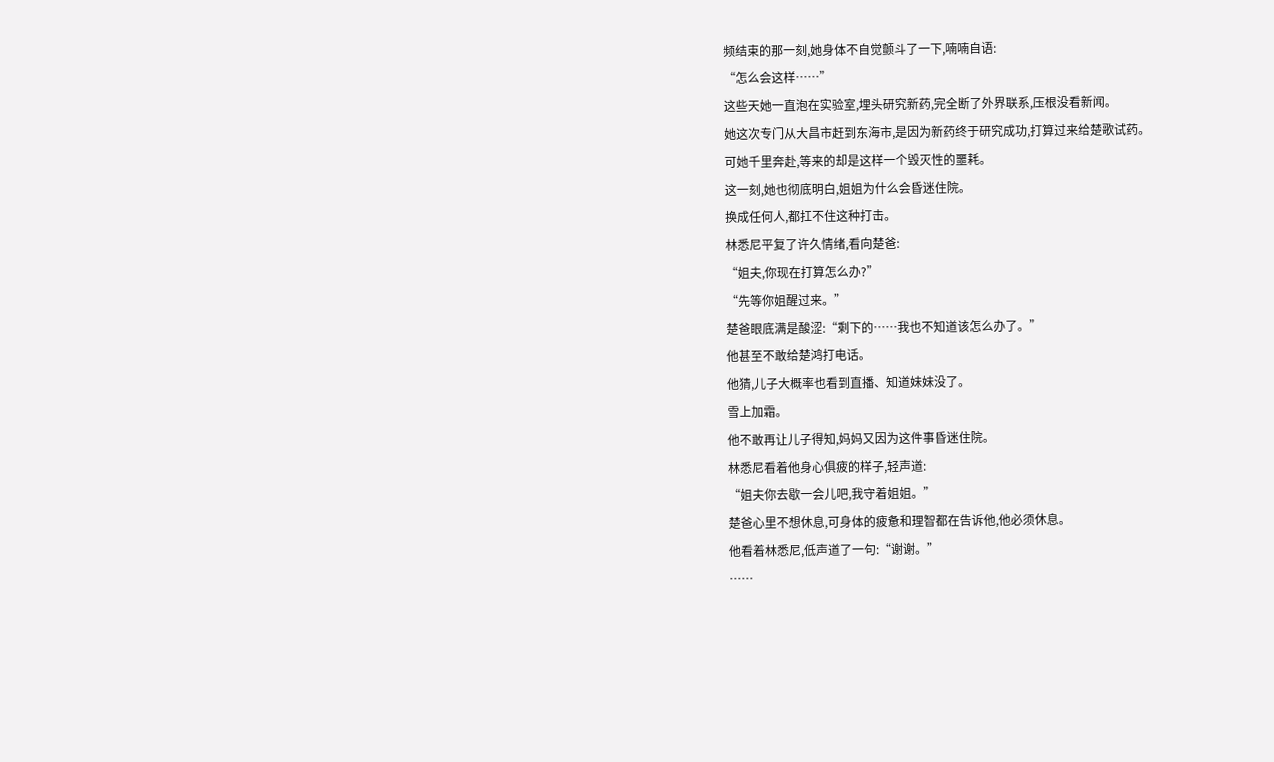频结束的那一刻,她身体不自觉颤斗了一下,喃喃自语:
“怎么会这样……”
这些天她一直泡在实验室,埋头研究新药,完全断了外界联系,压根没看新闻。
她这次专门从大昌市赶到东海市,是因为新药终于研究成功,打算过来给楚歌试药。
可她千里奔赴,等来的却是这样一个毁灭性的噩耗。
这一刻,她也彻底明白,姐姐为什么会昏迷住院。
换成任何人,都扛不住这种打击。
林悉尼平复了许久情绪,看向楚爸:
“姐夫,你现在打算怎么办?”
“先等你姐醒过来。”
楚爸眼底满是酸涩:“剩下的……我也不知道该怎么办了。”
他甚至不敢给楚鸿打电话。
他猜,儿子大概率也看到直播、知道妹妹没了。
雪上加霜。
他不敢再让儿子得知,妈妈又因为这件事昏迷住院。
林悉尼看着他身心俱疲的样子,轻声道:
“姐夫你去歇一会儿吧,我守着姐姐。”
楚爸心里不想休息,可身体的疲惫和理智都在告诉他,他必须休息。
他看着林悉尼,低声道了一句:“谢谢。”
……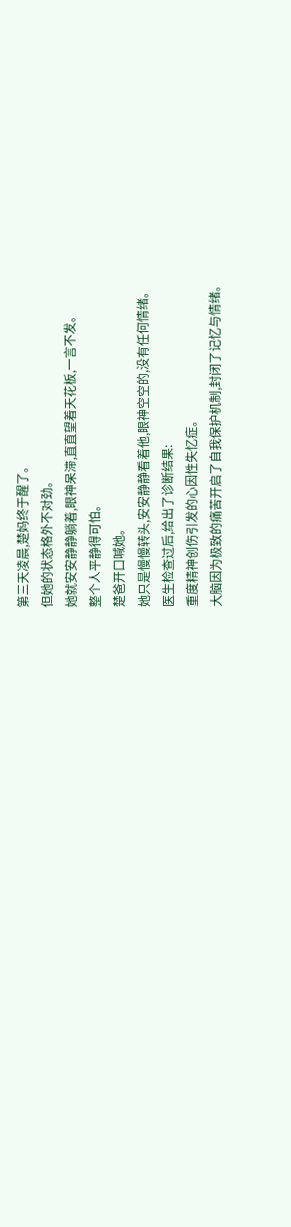第三天凌晨,楚妈终于醒了。
但她的状态格外不对劲。
她就安安静静躺着,眼神呆滞,直直望着天花板,一言不发。
整个人平静得可怕。
楚爸开口喊她。
她只是慢慢转头,安安静静看着他,眼神空空的,没有任何情绪。
医生检查过后,给出了诊断结果:
重度精神创伤引发的心因性失忆症。
大脑因为极致的痛苦开启了自我保护机制,封闭了记忆与情绪。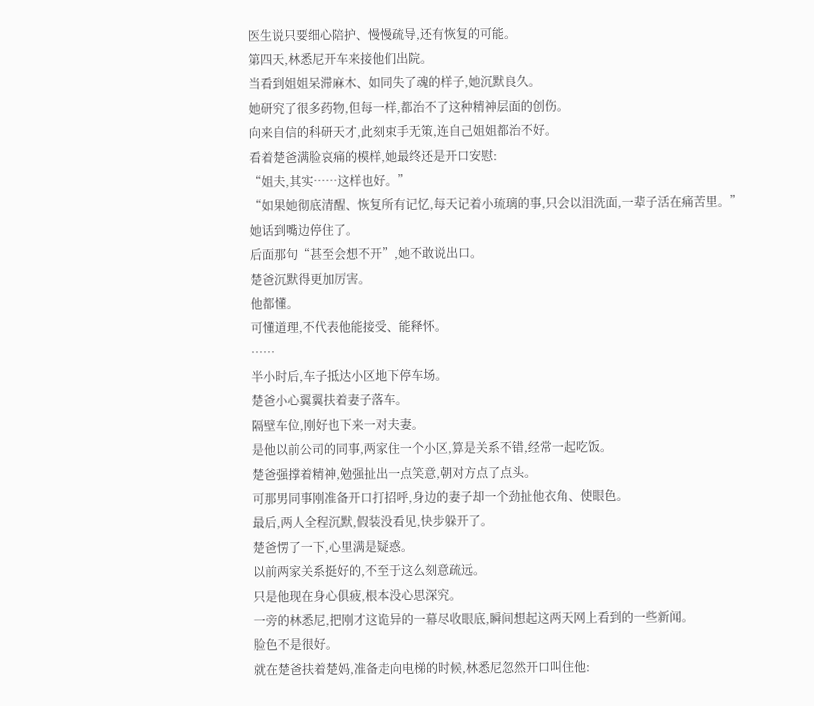医生说只要细心陪护、慢慢疏导,还有恢复的可能。
第四天,林悉尼开车来接他们出院。
当看到姐姐呆滞麻木、如同失了魂的样子,她沉默良久。
她研究了很多药物,但每一样,都治不了这种精神层面的创伤。
向来自信的科研天才,此刻束手无策,连自己姐姐都治不好。
看着楚爸满脸哀痛的模样,她最终还是开口安慰:
“姐夫,其实……这样也好。”
“如果她彻底清醒、恢复所有记忆,每天记着小琉璃的事,只会以泪洗面,一辈子活在痛苦里。”
她话到嘴边停住了。
后面那句“甚至会想不开”,她不敢说出口。
楚爸沉默得更加厉害。
他都懂。
可懂道理,不代表他能接受、能释怀。
……
半小时后,车子抵达小区地下停车场。
楚爸小心翼翼扶着妻子落车。
隔壁车位,刚好也下来一对夫妻。
是他以前公司的同事,两家住一个小区,算是关系不错,经常一起吃饭。
楚爸强撑着精神,勉强扯出一点笑意,朝对方点了点头。
可那男同事刚准备开口打招呼,身边的妻子却一个劲扯他衣角、使眼色。
最后,两人全程沉默,假装没看见,快步躲开了。
楚爸愣了一下,心里满是疑惑。
以前两家关系挺好的,不至于这么刻意疏远。
只是他现在身心俱疲,根本没心思深究。
一旁的林悉尼,把刚才这诡异的一幕尽收眼底,瞬间想起这两天网上看到的一些新闻。
脸色不是很好。
就在楚爸扶着楚妈,准备走向电梯的时候,林悉尼忽然开口叫住他: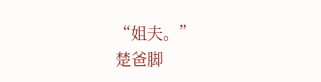“姐夫。”
楚爸脚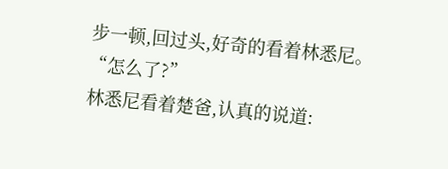步一顿,回过头,好奇的看着林悉尼。
“怎么了?”
林悉尼看着楚爸,认真的说道: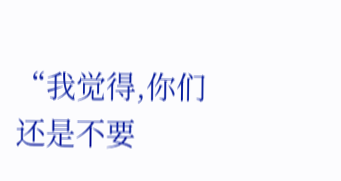“我觉得,你们还是不要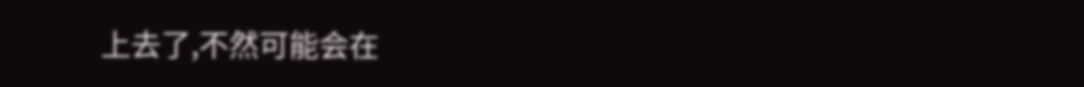上去了,不然可能会在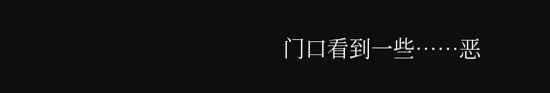门口看到一些……恶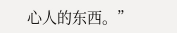心人的东西。”